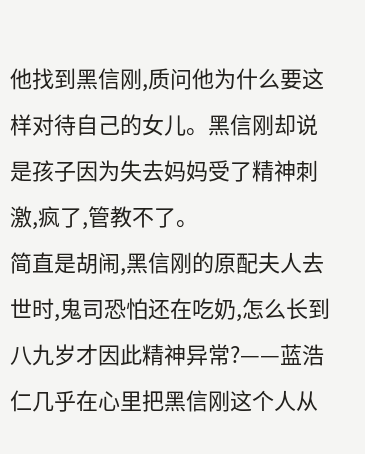他找到黑信刚,质问他为什么要这样对待自己的女儿。黑信刚却说是孩子因为失去妈妈受了精神刺激,疯了,管教不了。
简直是胡闹,黑信刚的原配夫人去世时,鬼司恐怕还在吃奶,怎么长到八九岁才因此精神异常?——蓝浩仁几乎在心里把黑信刚这个人从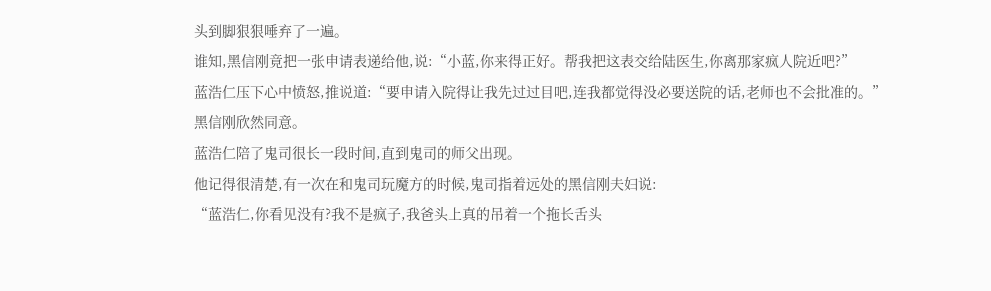头到脚狠狠唾弃了一遍。
谁知,黑信刚竟把一张申请表递给他,说:“小蓝,你来得正好。帮我把这表交给陆医生,你离那家疯人院近吧?”
蓝浩仁压下心中愤怒,推说道:“要申请入院得让我先过过目吧,连我都觉得没必要送院的话,老师也不会批准的。”
黑信刚欣然同意。
蓝浩仁陪了鬼司很长一段时间,直到鬼司的师父出现。
他记得很清楚,有一次在和鬼司玩魔方的时候,鬼司指着远处的黑信刚夫妇说:
“蓝浩仁,你看见没有?我不是疯子,我爸头上真的吊着一个拖长舌头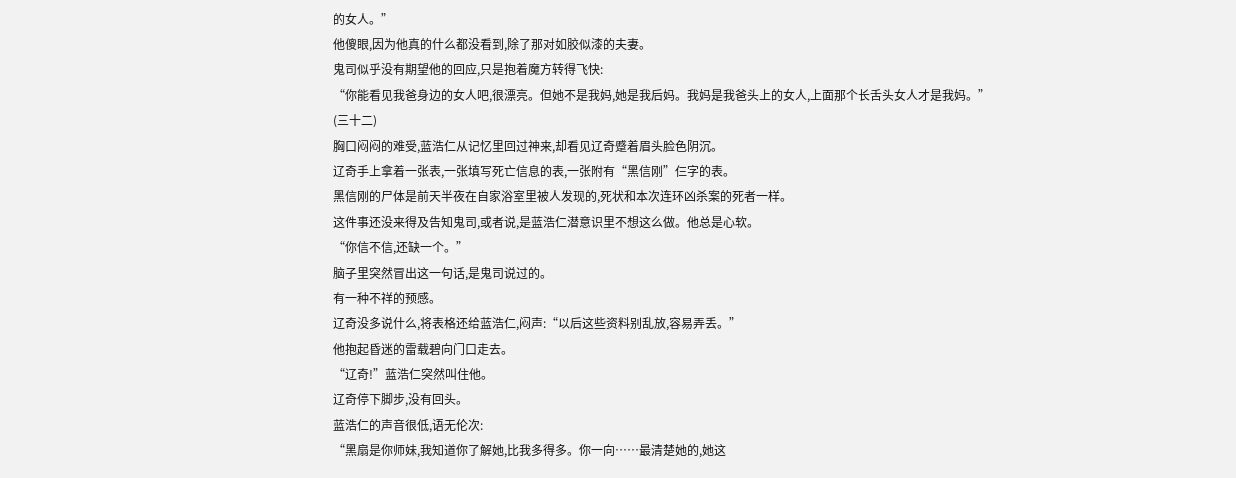的女人。”
他傻眼,因为他真的什么都没看到,除了那对如胶似漆的夫妻。
鬼司似乎没有期望他的回应,只是抱着魔方转得飞快:
“你能看见我爸身边的女人吧,很漂亮。但她不是我妈,她是我后妈。我妈是我爸头上的女人,上面那个长舌头女人才是我妈。”
(三十二)
胸口闷闷的难受,蓝浩仁从记忆里回过神来,却看见辽奇蹙着眉头脸色阴沉。
辽奇手上拿着一张表,一张填写死亡信息的表,一张附有“黑信刚”仨字的表。
黑信刚的尸体是前天半夜在自家浴室里被人发现的,死状和本次连环凶杀案的死者一样。
这件事还没来得及告知鬼司,或者说,是蓝浩仁潜意识里不想这么做。他总是心软。
“你信不信,还缺一个。”
脑子里突然冒出这一句话,是鬼司说过的。
有一种不祥的预感。
辽奇没多说什么,将表格还给蓝浩仁,闷声:“以后这些资料别乱放,容易弄丢。”
他抱起昏迷的雷载碧向门口走去。
“辽奇!”蓝浩仁突然叫住他。
辽奇停下脚步,没有回头。
蓝浩仁的声音很低,语无伦次:
“黑扇是你师妹,我知道你了解她,比我多得多。你一向……最清楚她的,她这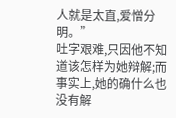人就是太直,爱憎分明。”
吐字艰难,只因他不知道该怎样为她辩解;而事实上,她的确什么也没有解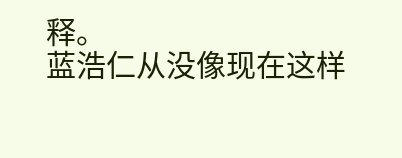释。
蓝浩仁从没像现在这样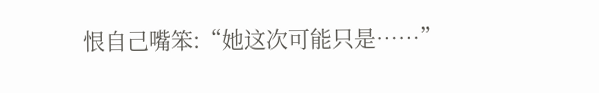恨自己嘴笨:“她这次可能只是……”